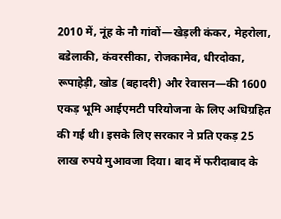2010 में, नूंह के नौ गांवों—खेड़ली कंकर, मेहरोला, बडेलाकी, कंवरसीका, रोजकामेव, धीरदोका, रूपाहेड़ी, खोड (बहादरी) और रेवासन—की 1600 एकड़ भूमि आईएमटी परियोजना के लिए अधिग्रहित की गई थी। इसके लिए सरकार ने प्रति एकड़ 25 लाख रुपये मुआवजा दिया। बाद में फरीदाबाद के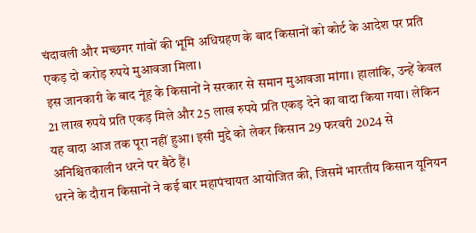चंदावली और मच्छगर गांवों की भूमि अधिग्रहण के बाद किसानों को कोर्ट के आदेश पर प्रति एकड़ दो करोड़ रुपये मुआवजा मिला।
इस जानकारी के बाद नूंह के किसानों ने सरकार से समान मुआवजा मांगा। हालांकि, उन्हें केवल 21 लाख रुपये प्रति एकड़ मिले और 25 लाख रुपये प्रति एकड़ देने का वादा किया गया। लेकिन यह वादा आज तक पूरा नहीं हुआ। इसी मुद्दे को लेकर किसान 29 फरवरी 2024 से अनिश्चितकालीन धरने पर बैठे हैं।
धरने के दौरान किसानों ने कई बार महापंचायत आयोजित की, जिसमें भारतीय किसान यूनियन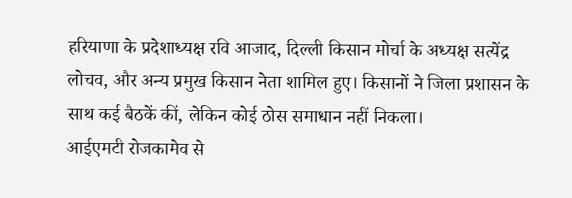हरियाणा के प्रदेशाध्यक्ष रवि आजाद, दिल्ली किसान मोर्चा के अध्यक्ष सत्येंद्र लोचव, और अन्य प्रमुख किसान नेता शामिल हुए। किसानों ने जिला प्रशासन के साथ कई बैठकें कीं, लेकिन कोई ठोस समाधान नहीं निकला।
आईएमटी रोजकामेव से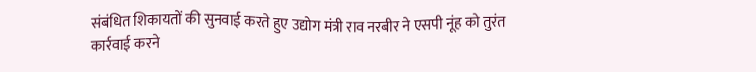संबंधित शिकायतों की सुनवाई करते हुए उद्योग मंत्री राव नरबीर ने एसपी नूंह को तुरंत कार्रवाई करने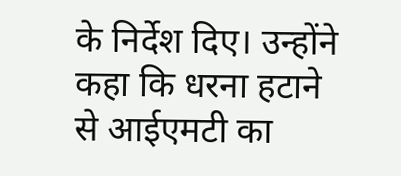के निर्देश दिए। उन्होंने कहा कि धरना हटाने से आईएमटी का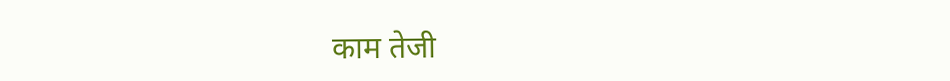काम तेजी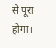से पूरा होगा।